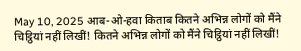May 10, 2025 आब-ओ-हवा किताब कितने अभिन्न लोगों को मैंने चिट्ठियां नहीं लिखीं! कितने अभिन्न लोगों को मैंने चिट्ठियां नहीं लिखीं!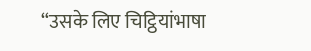“उसके लिए चिट्ठियांभाषा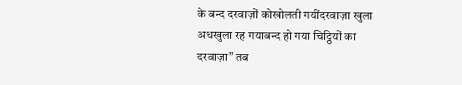के बन्द दरवाज़ों कोखोलती गयींदरवाज़ा खुला अधखुला रह गयाबन्द हो गया चिट्ठियों का दरवाज़ा” तब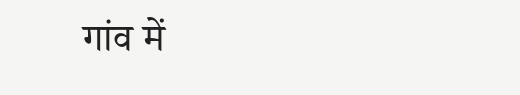गांव में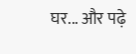घर... और पढ़े